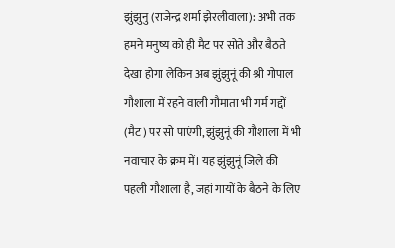झुंझुनु (राजेन्द्र शर्मा झेरलीवाला): अभी तक हमने मनुष्य को ही मैट पर सोते और बैठते देखा होगा लेकिन अब झुंझुनूं की श्री गोपाल गौशाला में रहने वाली गौमाता भी गर्म गद्दों (मैट) पर सो पाएंगी, झुंझुनूं की गौशाला में भी नवाचार के क्रम में। यह झुंझुनूं जिले की पहली गौशाला है, जहां गायों के बैठने के लिए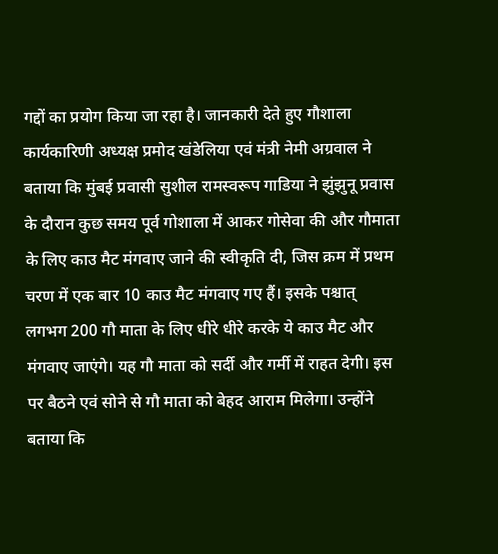गद्दों का प्रयोग किया जा रहा है। जानकारी देते हुए गौशाला कार्यकारिणी अध्यक्ष प्रमोद खंडेलिया एवं मंत्री नेमी अग्रवाल ने बताया कि मुंबई प्रवासी सुशील रामस्वरूप गाडिया ने झुंझुनू प्रवास के दौरान कुछ समय पूर्व गोशाला में आकर गोसेवा की और गौमाता के लिए काउ मैट मंगवाए जाने की स्वीकृति दी, जिस क्रम में प्रथम चरण में एक बार 10 काउ मैट मंगवाए गए हैं। इसके पश्चात् लगभग 200 गौ माता के लिए धीरे धीरे करके ये काउ मैट और मंगवाए जाएंगे। यह गौ माता को सर्दी और गर्मी में राहत देगी। इस पर बैठने एवं सोने से गौ माता को बेहद आराम मिलेगा। उन्होंने बताया कि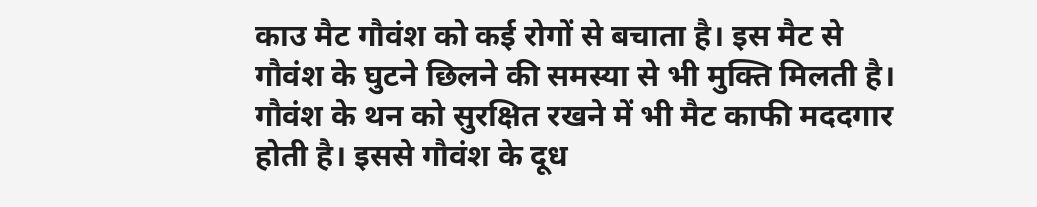काउ मैट गौवंश को कई रोगों से बचाता है। इस मैट से गौवंश के घुटने छिलने की समस्या से भी मुक्ति मिलती है। गौवंश के थन को सुरक्षित रखने में भी मैट काफी मददगार होती है। इससे गौवंश के दूध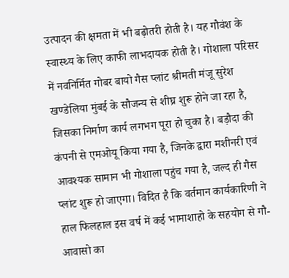उत्पादन की क्षमता में भी बढ़ोतरी होती है। यह गौवंश के स्वास्थ्य के लिए काफी लाभदायक होती है। गोशाला परिसर में नवनिर्मित गोबर बायो गैस प्लांट श्रीमती मंजू सुरेश खण्डेलिया मुंबई के सौजन्य से शीघ्र शुरू होने जा रहा है, जिसका निर्माण कार्य लगभग पूरा हो चुका है। बड़ौदा की कंपनी से एमओयू किया गया है, जिनके द्वारा मशीनरी एवं आवश्यक सामान भी गोशाला पहुंच गया है, जल्द ही गैस प्लांट शुरू हो जाएगा। विदित है कि वर्तमान कार्यकारिणी ने हाल फिलहाल इस वर्ष में कई भामाशाहो के सहयोग से गौ-आवासो का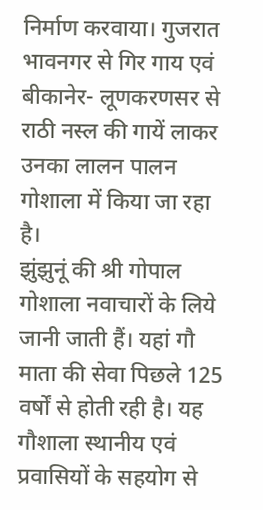निर्माण करवाया। गुजरात भावनगर से गिर गाय एवं बीकानेर- लूणकरणसर से राठी नस्ल की गायें लाकर उनका लालन पालन गोशाला में किया जा रहा है।
झुंझुनूं की श्री गोपाल गोशाला नवाचारों के लिये जानी जाती हैं। यहां गौ माता की सेवा पिछले 125 वर्षों से होती रही है। यह गौशाला स्थानीय एवं प्रवासियों के सहयोग से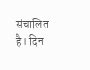संचालित है। दिन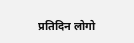प्रतिदिन लोगो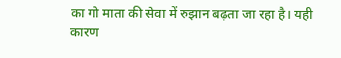का गो माता की सेवा में रुझान बढ़ता जा रहा है। यही कारण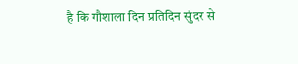है कि गौशाला दिन प्रतिदिन सुंदर से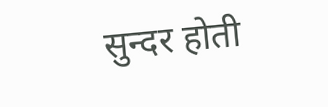सुन्दर होती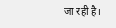जा रही है।